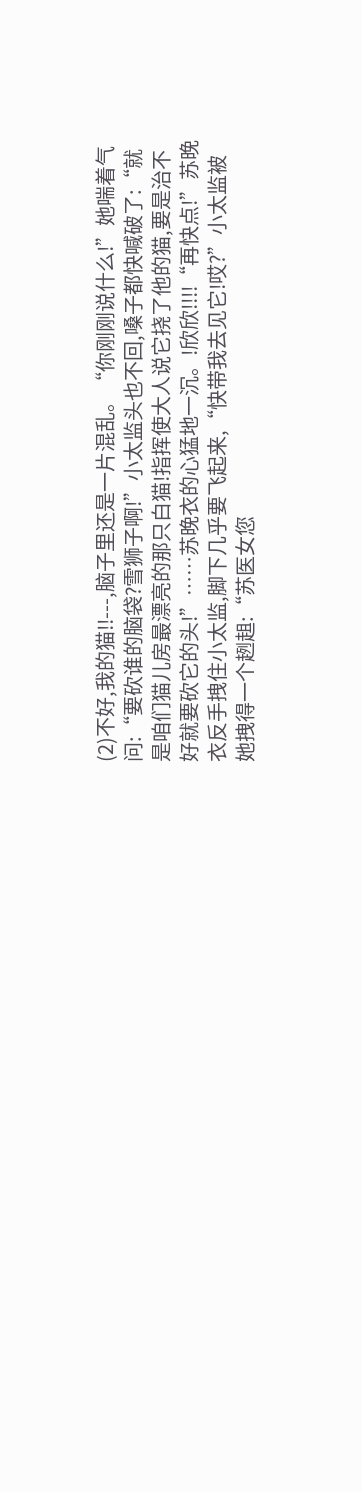(2)不好,我的猫!!---,脑子里还是一片混乱。“你刚刚说什么!”她喘着气问:“要砍谁的脑袋?雪狮子啊!”小太监头也不回,嗓子都快喊破了:“就是咱们猫儿房最漂亮的那只白猫!指挥使大人说它挠了他的猫,要是治不好就要砍它的头!”……苏晚衣的心猛地一沉。!欣欣!!!!“再快点!”苏晚衣反手拽住小太监,脚下几乎要飞起来,“快带我去见它!哎?”小太监被她拽得一个趔趄:“苏医女您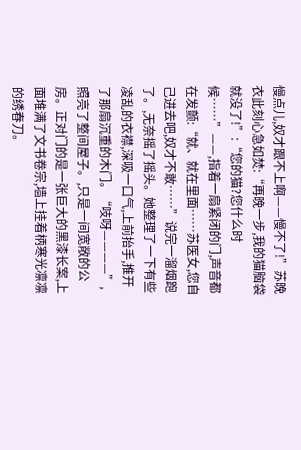慢点儿,奴才跟不上啊——慢不了!”苏晚衣此刻心急如焚:“再晚一步,我的猫脑袋就没了!”:“您的猫?您什么时候……”——,指着一扇紧闭的门,声音都在发颤:“就、就在里面……苏医女,您自己进去吧,奴才不敢……”说完一溜烟跑了。,无奈摇了摇头。她整理了一下有些凌乱的衣襟,深吸一口气,上前抬手,推开了那扇沉重的木门。“吱呀————”,照亮了整间屋子。,只是一间宽敞的公房。正对门的是一张巨大的黑漆长案,上面堆满了文书卷宗,墙上挂着柄寒光凛凛的绣春刀。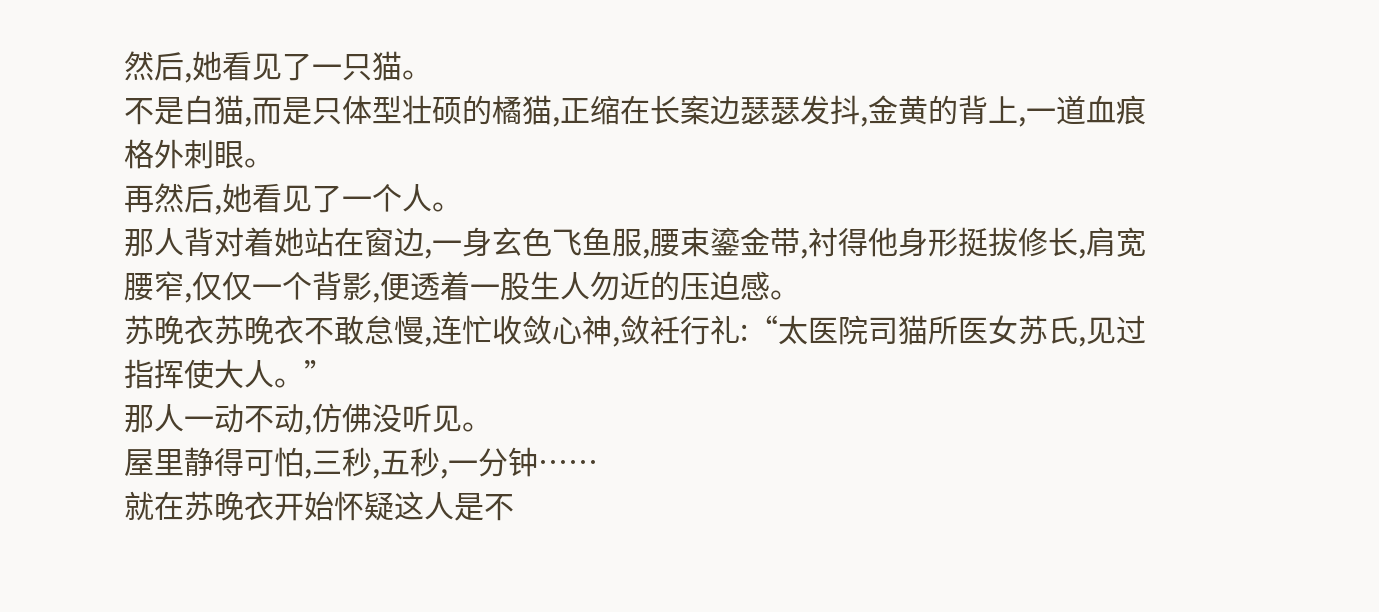然后,她看见了一只猫。
不是白猫,而是只体型壮硕的橘猫,正缩在长案边瑟瑟发抖,金黄的背上,一道血痕格外刺眼。
再然后,她看见了一个人。
那人背对着她站在窗边,一身玄色飞鱼服,腰束鎏金带,衬得他身形挺拔修长,肩宽腰窄,仅仅一个背影,便透着一股生人勿近的压迫感。
苏晚衣苏晚衣不敢怠慢,连忙收敛心神,敛衽行礼:“太医院司猫所医女苏氏,见过指挥使大人。”
那人一动不动,仿佛没听见。
屋里静得可怕,三秒,五秒,一分钟……
就在苏晚衣开始怀疑这人是不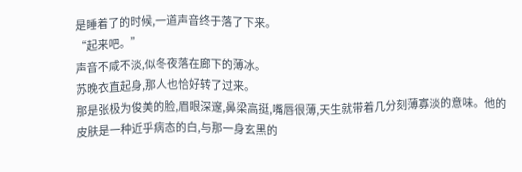是睡着了的时候,一道声音终于落了下来。
“起来吧。”
声音不咸不淡,似冬夜落在廊下的薄冰。
苏晚衣直起身,那人也恰好转了过来。
那是张极为俊美的脸,眉眼深邃,鼻梁高挺,嘴唇很薄,天生就带着几分刻薄寡淡的意味。他的皮肤是一种近乎病态的白,与那一身玄黑的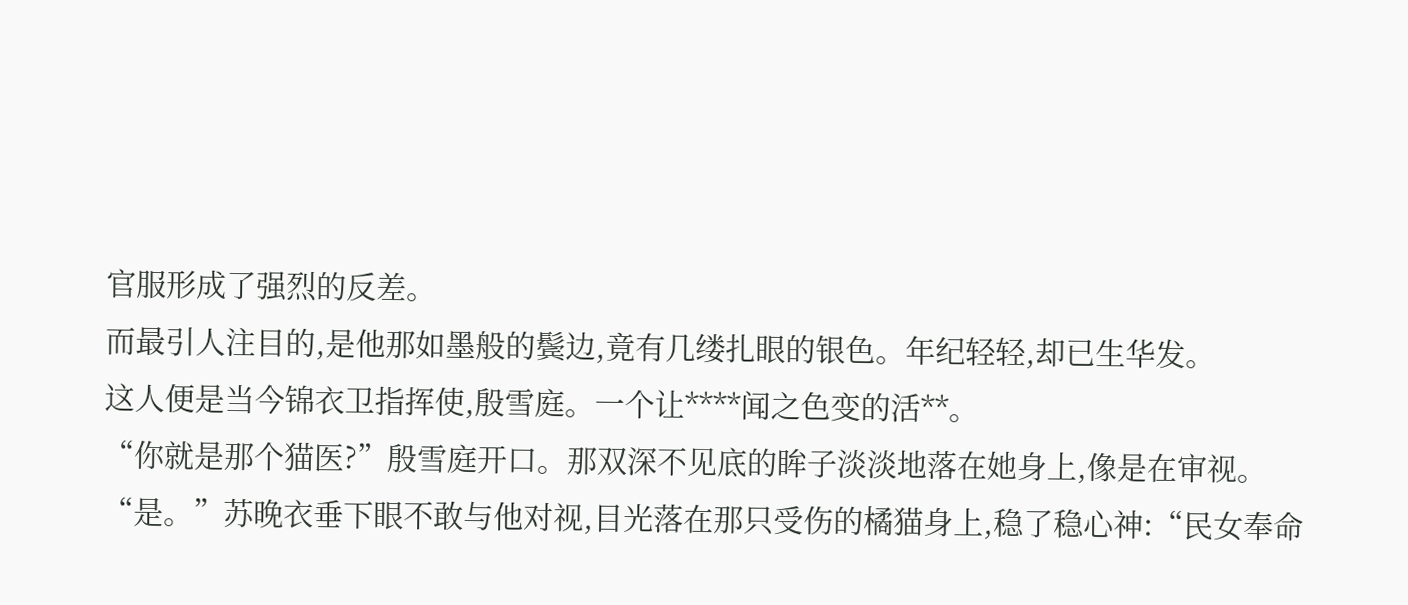官服形成了强烈的反差。
而最引人注目的,是他那如墨般的鬓边,竟有几缕扎眼的银色。年纪轻轻,却已生华发。
这人便是当今锦衣卫指挥使,殷雪庭。一个让****闻之色变的活**。
“你就是那个猫医?”殷雪庭开口。那双深不见底的眸子淡淡地落在她身上,像是在审视。
“是。”苏晚衣垂下眼不敢与他对视,目光落在那只受伤的橘猫身上,稳了稳心神:“民女奉命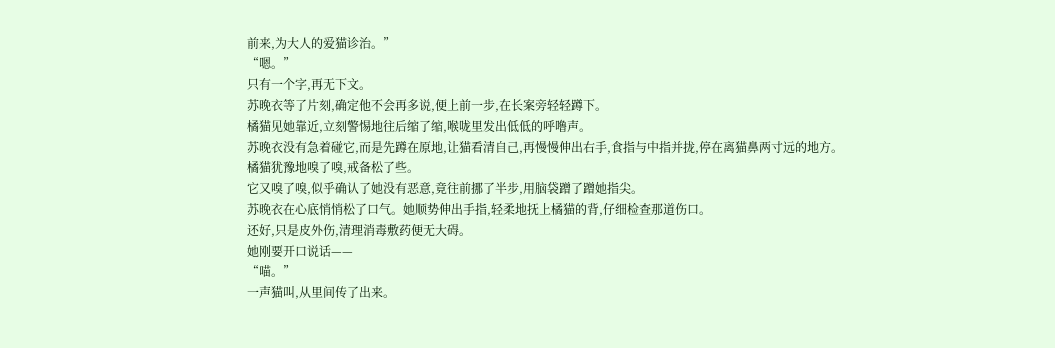前来,为大人的爱猫诊治。”
“嗯。”
只有一个字,再无下文。
苏晚衣等了片刻,确定他不会再多说,便上前一步,在长案旁轻轻蹲下。
橘猫见她靠近,立刻警惕地往后缩了缩,喉咙里发出低低的呼噜声。
苏晚衣没有急着碰它,而是先蹲在原地,让猫看清自己,再慢慢伸出右手,食指与中指并拢,停在离猫鼻两寸远的地方。
橘猫犹豫地嗅了嗅,戒备松了些。
它又嗅了嗅,似乎确认了她没有恶意,竟往前挪了半步,用脑袋蹭了蹭她指尖。
苏晚衣在心底悄悄松了口气。她顺势伸出手指,轻柔地抚上橘猫的背,仔细检查那道伤口。
还好,只是皮外伤,清理消毒敷药便无大碍。
她刚要开口说话——
“喵。”
一声猫叫,从里间传了出来。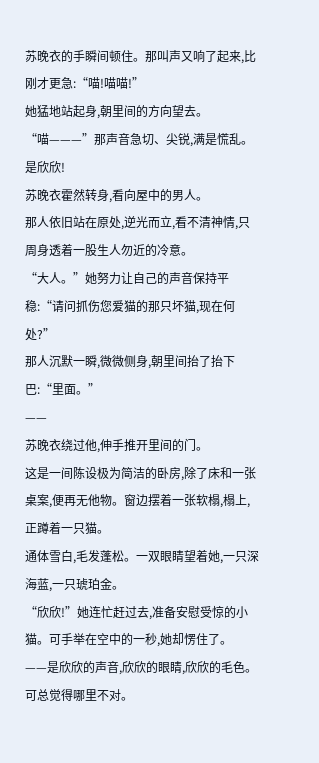苏晚衣的手瞬间顿住。那叫声又响了起来,比刚才更急:“喵!喵喵!”
她猛地站起身,朝里间的方向望去。
“喵———”那声音急切、尖锐,满是慌乱。
是欣欣!
苏晚衣霍然转身,看向屋中的男人。
那人依旧站在原处,逆光而立,看不清神情,只周身透着一股生人勿近的冷意。
“大人。”她努力让自己的声音保持平稳:“请问抓伤您爱猫的那只坏猫,现在何处?”
那人沉默一瞬,微微侧身,朝里间抬了抬下巴:“里面。”
——
苏晚衣绕过他,伸手推开里间的门。
这是一间陈设极为简洁的卧房,除了床和一张桌案,便再无他物。窗边摆着一张软榻,榻上,正蹲着一只猫。
通体雪白,毛发蓬松。一双眼睛望着她,一只深海蓝,一只琥珀金。
“欣欣!”她连忙赶过去,准备安慰受惊的小猫。可手举在空中的一秒,她却愣住了。
——是欣欣的声音,欣欣的眼睛,欣欣的毛色。可总觉得哪里不对。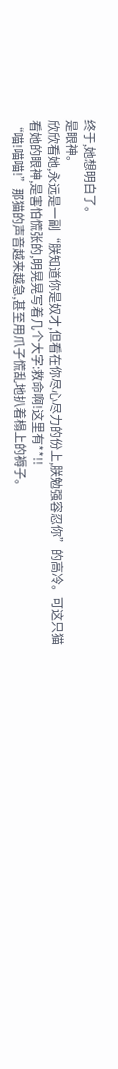终于,她想明白了。
是眼神。
欣欣看她,永远是一副“朕知道你是奴才,但看在你尽心尽力的份上,朕勉强容忍你”的高冷。可这只猫看她的眼神,是害怕慌张的,明晃晃写着几个大字:救命啊!这里有**!!
“喵!喵喵!”那猫的声音越来越急,甚至用爪子慌乱地扒着榻上的褥子。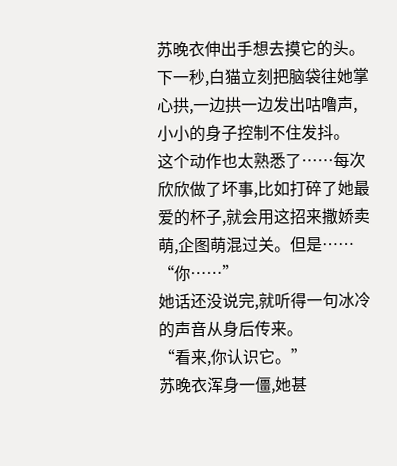苏晚衣伸出手想去摸它的头。下一秒,白猫立刻把脑袋往她掌心拱,一边拱一边发出咕噜声,小小的身子控制不住发抖。
这个动作也太熟悉了……每次欣欣做了坏事,比如打碎了她最爱的杯子,就会用这招来撒娇卖萌,企图萌混过关。但是……
“你……”
她话还没说完,就听得一句冰冷的声音从身后传来。
“看来,你认识它。”
苏晚衣浑身一僵,她甚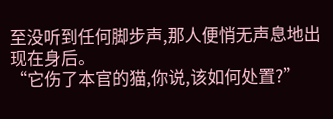至没听到任何脚步声,那人便悄无声息地出现在身后。
“它伤了本官的猫,你说,该如何处置?”